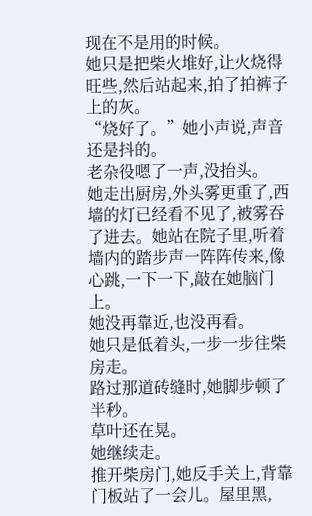现在不是用的时候。
她只是把柴火堆好,让火烧得旺些,然后站起来,拍了拍裤子上的灰。
“烧好了。”她小声说,声音还是抖的。
老杂役嗯了一声,没抬头。
她走出厨房,外头雾更重了,西墙的灯已经看不见了,被雾吞了进去。她站在院子里,听着墙内的踏步声一阵阵传来,像心跳,一下一下,敲在她脑门上。
她没再靠近,也没再看。
她只是低着头,一步一步往柴房走。
路过那道砖缝时,她脚步顿了半秒。
草叶还在晃。
她继续走。
推开柴房门,她反手关上,背靠门板站了一会儿。屋里黑,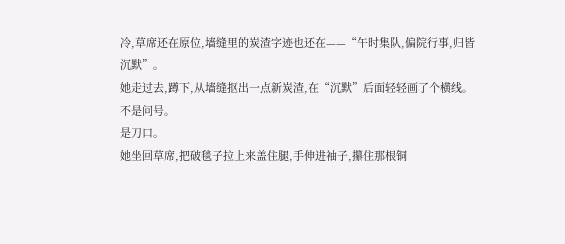冷,草席还在原位,墙缝里的炭渣字迹也还在——“午时集队,偏院行事,归皆沉默”。
她走过去,蹲下,从墙缝抠出一点新炭渣,在“沉默”后面轻轻画了个横线。
不是问号。
是刀口。
她坐回草席,把破毯子拉上来盖住腿,手伸进袖子,攥住那根铜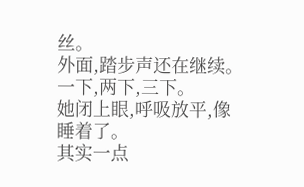丝。
外面,踏步声还在继续。
一下,两下,三下。
她闭上眼,呼吸放平,像睡着了。
其实一点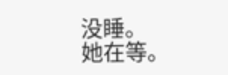没睡。
她在等。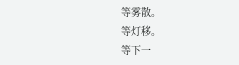等雾散。
等灯移。
等下一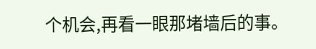个机会,再看一眼那堵墙后的事。